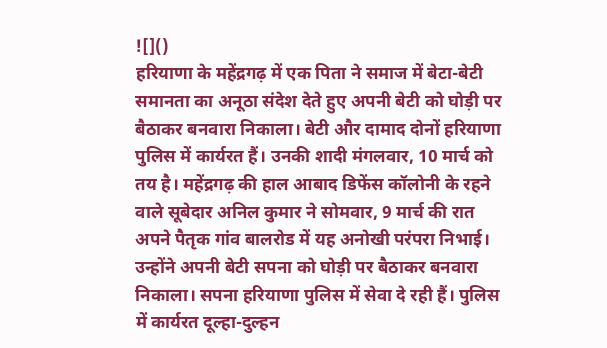![]()
हरियाणा के महेंद्रगढ़ में एक पिता ने समाज में बेटा-बेटी समानता का अनूठा संदेश देते हुए अपनी बेटी को घोड़ी पर बैठाकर बनवारा निकाला। बेटी और दामाद दोनों हरियाणा पुलिस में कार्यरत हैं। उनकी शादी मंगलवार, 10 मार्च को तय है। महेंद्रगढ़ की हाल आबाद डिफेंस कॉलोनी के रहने वाले सूबेदार अनिल कुमार ने सोमवार, 9 मार्च की रात अपने पैतृक गांव बालरोड में यह अनोखी परंपरा निभाई। उन्होंने अपनी बेटी सपना को घोड़ी पर बैठाकर बनवारा निकाला। सपना हरियाणा पुलिस में सेवा दे रही हैं। पुलिस में कार्यरत दूल्हा-दुल्हन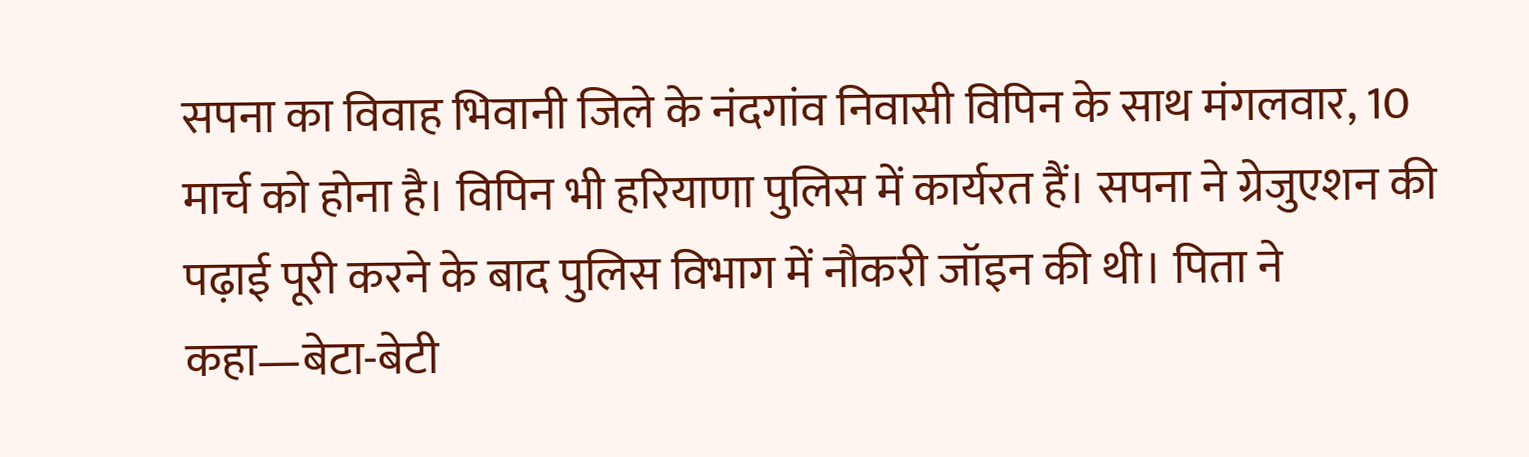सपना का विवाह भिवानी जिले के नंदगांव निवासी विपिन के साथ मंगलवार, 10 मार्च को होना है। विपिन भी हरियाणा पुलिस में कार्यरत हैं। सपना ने ग्रेजुएशन की पढ़ाई पूरी करने के बाद पुलिस विभाग में नौकरी जॉइन की थी। पिता ने कहा—बेटा-बेटी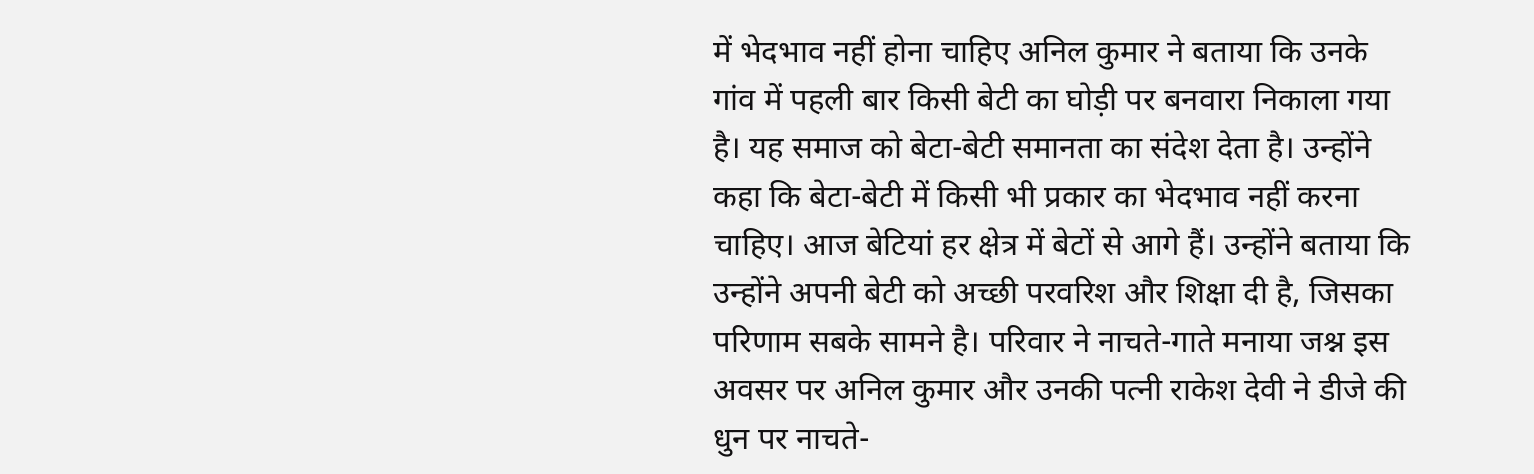में भेदभाव नहीं होना चाहिए अनिल कुमार ने बताया कि उनके गांव में पहली बार किसी बेटी का घोड़ी पर बनवारा निकाला गया है। यह समाज को बेटा-बेटी समानता का संदेश देता है। उन्होंने कहा कि बेटा-बेटी में किसी भी प्रकार का भेदभाव नहीं करना चाहिए। आज बेटियां हर क्षेत्र में बेटों से आगे हैं। उन्होंने बताया कि उन्होंने अपनी बेटी को अच्छी परवरिश और शिक्षा दी है, जिसका परिणाम सबके सामने है। परिवार ने नाचते-गाते मनाया जश्न इस अवसर पर अनिल कुमार और उनकी पत्नी राकेश देवी ने डीजे की धुन पर नाचते-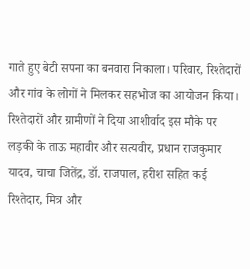गाते हुए बेटी सपना का बनवारा निकाला। परिवार, रिश्तेदारों और गांव के लोगों ने मिलकर सहभोज का आयोजन किया। रिश्तेदारों और ग्रामीणों ने दिया आशीर्वाद इस मौके पर लड़की के ताऊ महावीर और सत्यवीर, प्रधान राजकुमार यादव, चाचा जितेंद्र, डॉ. राजपाल, हरीश सहित कई रिश्तेदार, मित्र और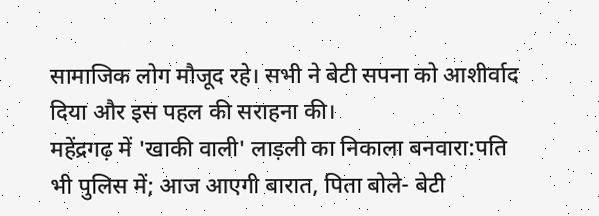सामाजिक लोग मौजूद रहे। सभी ने बेटी सपना को आशीर्वाद दिया और इस पहल की सराहना की।
महेंद्रगढ़ में 'खाकी वाली' लाड़ली का निकाला बनवारा:पति भी पुलिस में; आज आएगी बारात, पिता बोले- बेटी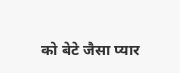को बेटे जैसा प्यार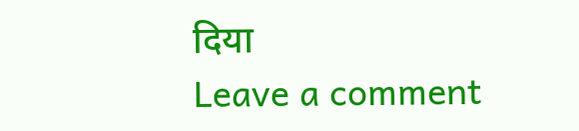दिया
Leave a comment